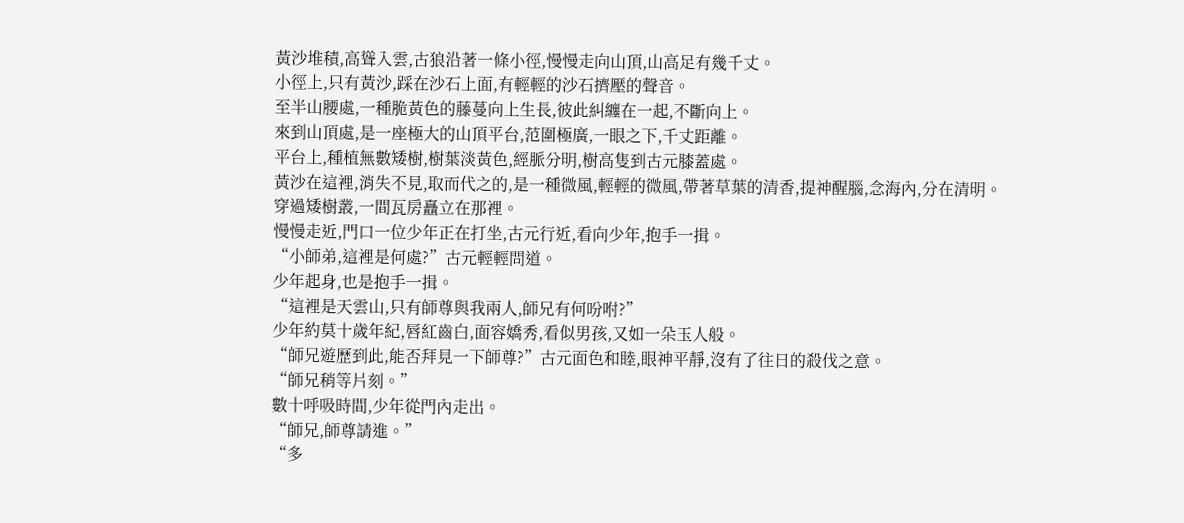黃沙堆積,高聳入雲,古狼沿著一條小徑,慢慢走向山頂,山高足有幾千丈。
小徑上,只有黃沙,踩在沙石上面,有輕輕的沙石擠壓的聲音。
至半山腰處,一種脆黃色的藤蔓向上生長,彼此糾纏在一起,不斷向上。
來到山頂處,是一座極大的山頂平台,范圍極廣,一眼之下,千丈距離。
平台上,種植無數矮樹,樹葉淡黃色,經脈分明,樹高隻到古元膝蓋處。
黃沙在這裡,消失不見,取而代之的,是一種微風,輕輕的微風,帶著草葉的清香,提神醒腦,念海內,分在清明。
穿過矮樹叢,一間瓦房矗立在那裡。
慢慢走近,門口一位少年正在打坐,古元行近,看向少年,抱手一揖。
“小師弟,這裡是何處?”古元輕輕問道。
少年起身,也是抱手一揖。
“這裡是天雲山,只有師尊與我兩人,師兄有何吩咐?”
少年約莫十歲年紀,唇紅齒白,面容嬌秀,看似男孩,又如一朵玉人般。
“師兄遊歷到此,能否拜見一下師尊?”古元面色和睦,眼神平靜,沒有了往日的殺伐之意。
“師兄稍等片刻。”
數十呼吸時間,少年從門內走出。
“師兄,師尊請進。”
“多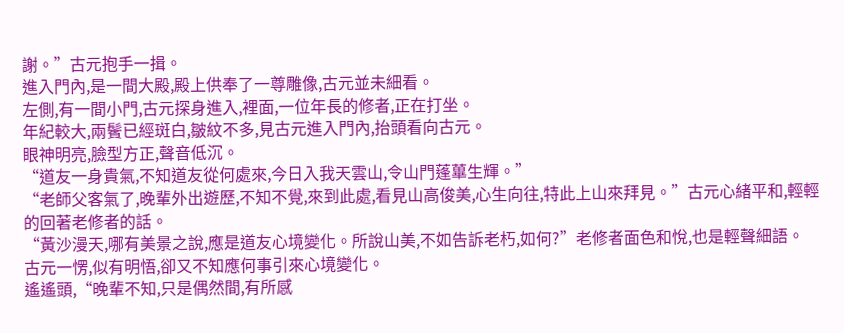謝。”古元抱手一揖。
進入門內,是一間大殿,殿上供奉了一尊雕像,古元並未細看。
左側,有一間小門,古元探身進入,裡面,一位年長的修者,正在打坐。
年紀較大,兩鬢已經斑白,皺紋不多,見古元進入門內,抬頭看向古元。
眼神明亮,臉型方正,聲音低沉。
“道友一身貴氣,不知道友從何處來,今日入我天雲山,令山門蓬蓽生輝。”
“老師父客氣了,晚輩外出遊歷,不知不覺,來到此處,看見山高俊美,心生向往,特此上山來拜見。”古元心緒平和,輕輕的回著老修者的話。
“黃沙漫天,哪有美景之說,應是道友心境變化。所說山美,不如告訴老朽,如何?”老修者面色和悅,也是輕聲細語。
古元一愣,似有明悟,卻又不知應何事引來心境變化。
遙遙頭,“晚輩不知,只是偶然間,有所感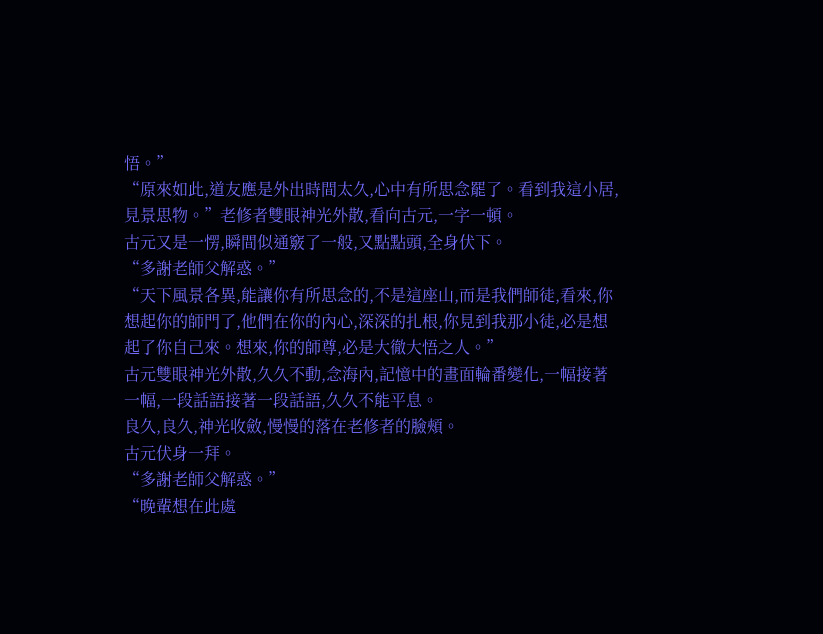悟。”
“原來如此,道友應是外出時間太久,心中有所思念罷了。看到我這小居,見景思物。”老修者雙眼神光外散,看向古元,一字一頓。
古元又是一愣,瞬間似通竅了一般,又點點頭,全身伏下。
“多謝老師父解惑。”
“天下風景各異,能讓你有所思念的,不是這座山,而是我們師徒,看來,你想起你的師門了,他們在你的內心,深深的扎根,你見到我那小徒,必是想起了你自己來。想來,你的師尊,必是大徹大悟之人。”
古元雙眼神光外散,久久不動,念海內,記憶中的畫面輪番變化,一幅接著一幅,一段話語接著一段話語,久久不能平息。
良久,良久,神光收斂,慢慢的落在老修者的臉頰。
古元伏身一拜。
“多謝老師父解惑。”
“晚輩想在此處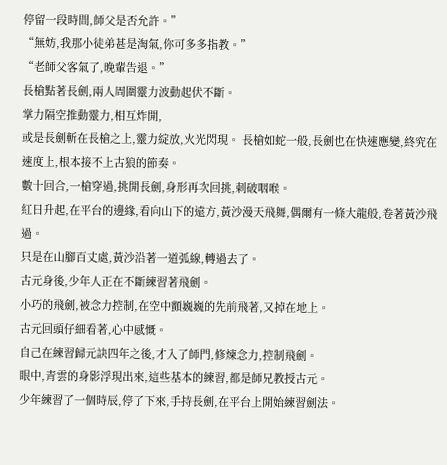停留一段時間,師父是否允許。”
“無妨,我那小徒弟甚是淘氣,你可多多指教。”
“老師父客氣了,晚輩告退。”
長槍點著長劍,兩人周圍靈力波動起伏不斷。
掌力隔空推動靈力,相互炸開,
或是長劍斬在長槍之上,靈力綻放,火光閃現。 長槍如蛇一般,長劍也在快速應變,終究在速度上,根本接不上古狼的節奏。
數十回合,一槍穿過,挑開長劍,身形再次回挑,刺破咽喉。
紅日升起,在平台的邊緣,看向山下的遠方,黃沙漫天飛舞,偶爾有一條大龍般,卷著黃沙飛過。
只是在山腳百丈處,黃沙沿著一道弧線,轉過去了。
古元身後,少年人正在不斷練習著飛劍。
小巧的飛劍,被念力控制,在空中顫巍巍的先前飛著,又掉在地上。
古元回頭仔細看著,心中感慨。
自己在練習歸元訣四年之後,才入了師門,修煉念力,控制飛劍。
眼中,青雲的身影浮現出來,這些基本的練習,都是師兄教授古元。
少年練習了一個時辰,停了下來,手持長劍,在平台上開始練習劍法。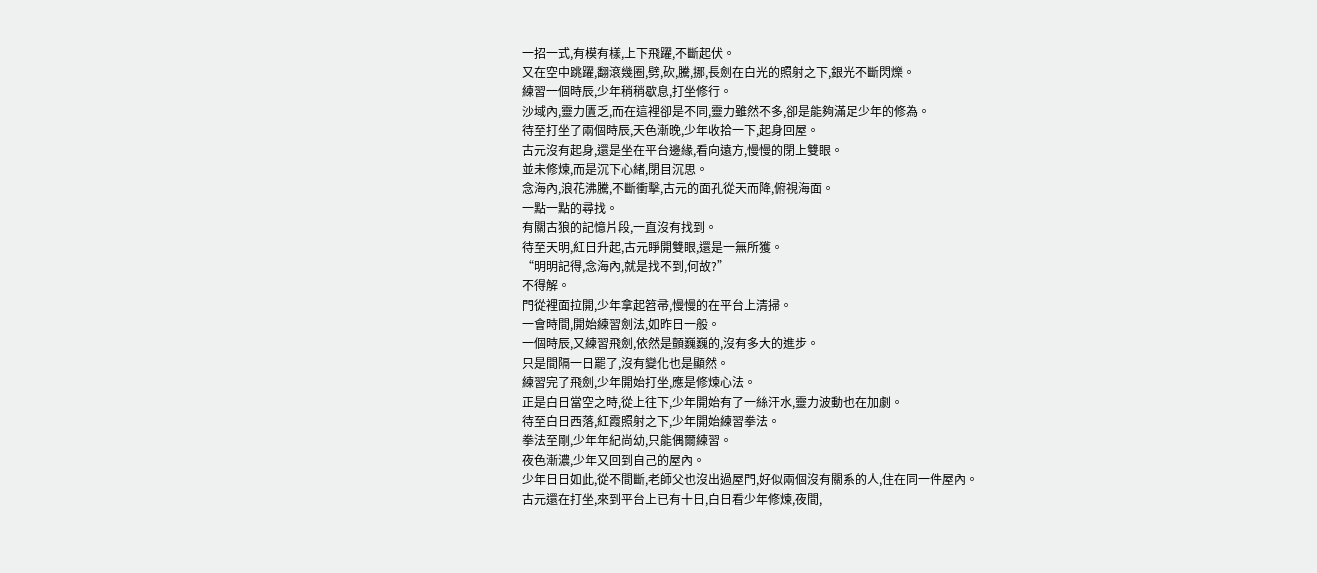一招一式,有模有樣,上下飛躍,不斷起伏。
又在空中跳躍,翻滾幾圈,劈,砍,騰,挪,長劍在白光的照射之下,銀光不斷閃爍。
練習一個時辰,少年稍稍歇息,打坐修行。
沙域內,靈力匱乏,而在這裡卻是不同,靈力雖然不多,卻是能夠滿足少年的修為。
待至打坐了兩個時辰,天色漸晚,少年收拾一下,起身回屋。
古元沒有起身,還是坐在平台邊緣,看向遠方,慢慢的閉上雙眼。
並未修煉,而是沉下心緒,閉目沉思。
念海內,浪花沸騰,不斷衝擊,古元的面孔從天而降,俯視海面。
一點一點的尋找。
有關古狼的記憶片段,一直沒有找到。
待至天明,紅日升起,古元睜開雙眼,還是一無所獲。
“明明記得,念海內,就是找不到,何故?”
不得解。
門從裡面拉開,少年拿起笤帚,慢慢的在平台上清掃。
一會時間,開始練習劍法,如昨日一般。
一個時辰,又練習飛劍,依然是顫巍巍的,沒有多大的進步。
只是間隔一日罷了,沒有變化也是顯然。
練習完了飛劍,少年開始打坐,應是修煉心法。
正是白日當空之時,從上往下,少年開始有了一絲汗水,靈力波動也在加劇。
待至白日西落,紅霞照射之下,少年開始練習拳法。
拳法至剛,少年年紀尚幼,只能偶爾練習。
夜色漸濃,少年又回到自己的屋內。
少年日日如此,從不間斷,老師父也沒出過屋門,好似兩個沒有關系的人,住在同一件屋內。
古元還在打坐,來到平台上已有十日,白日看少年修煉,夜間,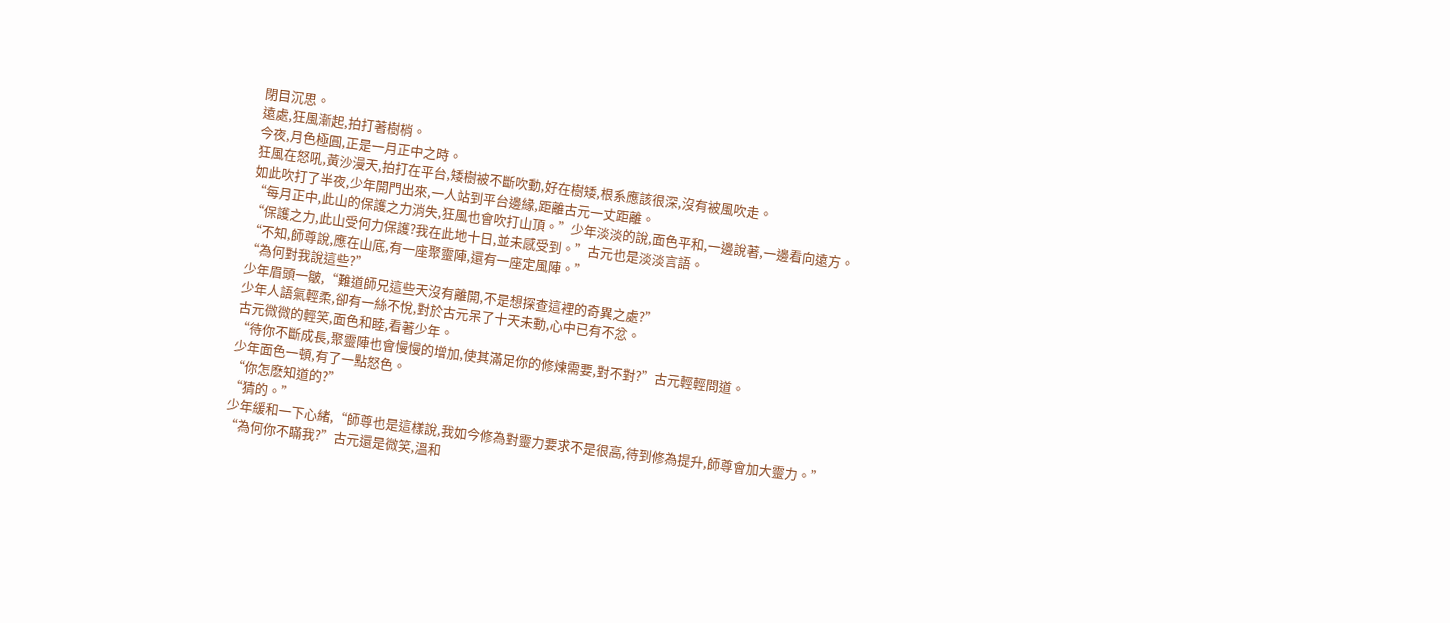閉目沉思。
遠處,狂風漸起,拍打著樹梢。
今夜,月色極圓,正是一月正中之時。
狂風在怒吼,黃沙漫天,拍打在平台,矮樹被不斷吹動,好在樹矮,根系應該很深,沒有被風吹走。
如此吹打了半夜,少年開門出來,一人站到平台邊緣,距離古元一丈距離。
“每月正中,此山的保護之力消失,狂風也會吹打山頂。”少年淡淡的說,面色平和,一邊說著,一邊看向遠方。
“保護之力,此山受何力保護?我在此地十日,並未感受到。”古元也是淡淡言語。
“不知,師尊說,應在山底,有一座聚靈陣,還有一座定風陣。”
“為何對我說這些?”
少年眉頭一皺,“難道師兄這些天沒有離開,不是想探查這裡的奇異之處?”
少年人語氣輕柔,卻有一絲不悅,對於古元呆了十天未動,心中已有不忿。
古元微微的輕笑,面色和睦,看著少年。
“待你不斷成長,聚靈陣也會慢慢的增加,使其滿足你的修煉需要,對不對?”古元輕輕問道。
少年面色一頓,有了一點怒色。
“你怎麽知道的?”
“猜的。”
少年緩和一下心緒,“師尊也是這樣說,我如今修為對靈力要求不是很高,待到修為提升,師尊會加大靈力。”
“為何你不瞞我?”古元還是微笑,溫和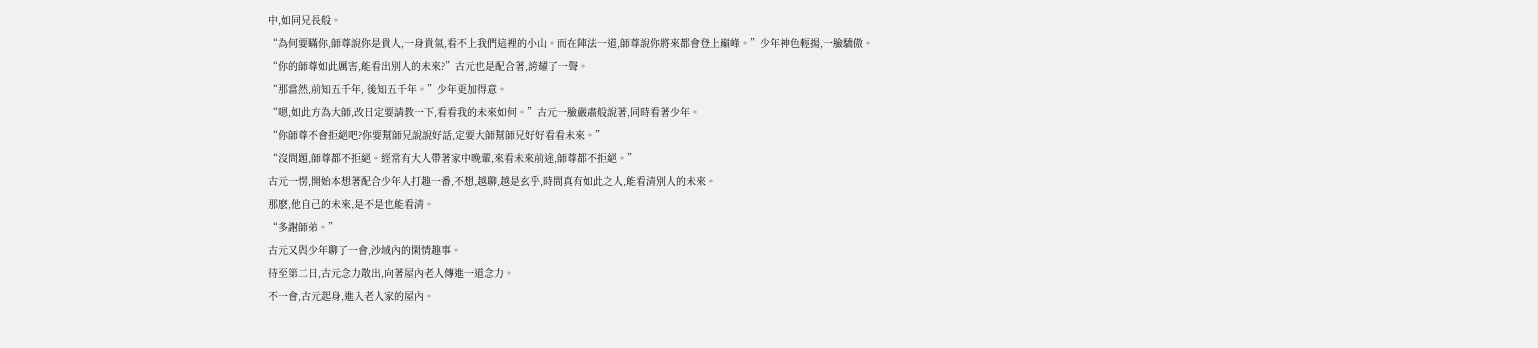中,如同兄長般。
“為何要瞞你,師尊說你是貴人,一身貴氣,看不上我們這裡的小山。而在陣法一道,師尊說你將來都會登上巔峰。”少年神色輕揚,一臉驕傲。
“你的師尊如此厲害,能看出別人的未來?”古元也是配合著,誇耀了一聲。
“那當然,前知五千年, 後知五千年。”少年更加得意。
“嗯,如此方為大師,改日定要請教一下,看看我的未來如何。”古元一臉嚴肅般說著,同時看著少年。
“你師尊不會拒絕吧?你要幫師兄說說好話,定要大師幫師兄好好看看未來。”
“沒問題,師尊都不拒絕。經常有大人帶著家中晚輩,來看未來前途,師尊都不拒絕。”
古元一愣,開始本想著配合少年人打趣一番,不想,越聊,越是玄乎,時間真有如此之人,能看清別人的未來。
那麽,他自己的未來,是不是也能看清。
“多謝師弟。”
古元又與少年聊了一會,沙域內的閑情趣事。
待至第二日,古元念力散出,向著屋內老人傳進一道念力。
不一會,古元起身,進入老人家的屋內。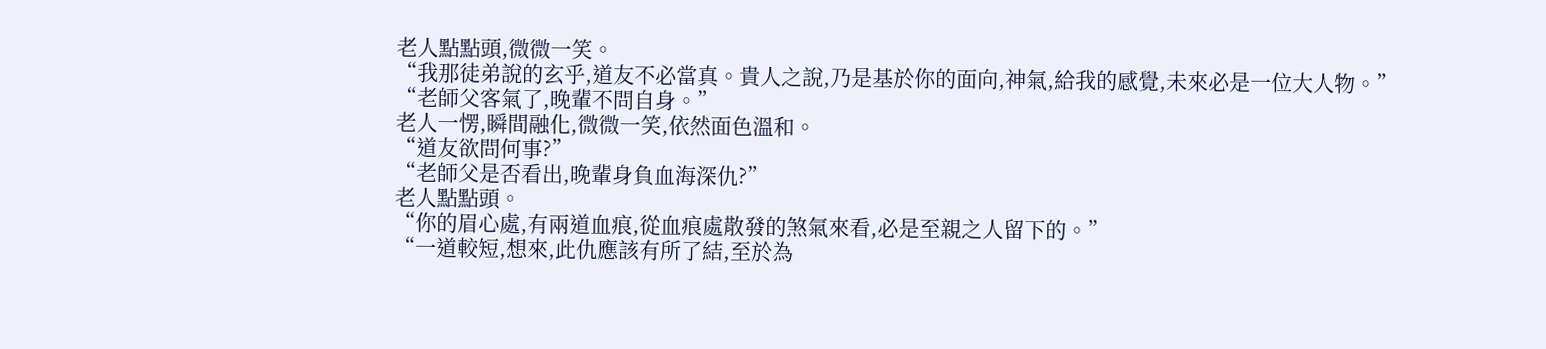老人點點頭,微微一笑。
“我那徒弟說的玄乎,道友不必當真。貴人之說,乃是基於你的面向,神氣,給我的感覺,未來必是一位大人物。”
“老師父客氣了,晚輩不問自身。”
老人一愣,瞬間融化,微微一笑,依然面色溫和。
“道友欲問何事?”
“老師父是否看出,晚輩身負血海深仇?”
老人點點頭。
“你的眉心處,有兩道血痕,從血痕處散發的煞氣來看,必是至親之人留下的。”
“一道較短,想來,此仇應該有所了結,至於為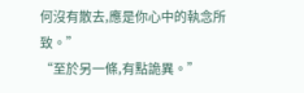何沒有散去,應是你心中的執念所致。”
“至於另一條,有點詭異。”